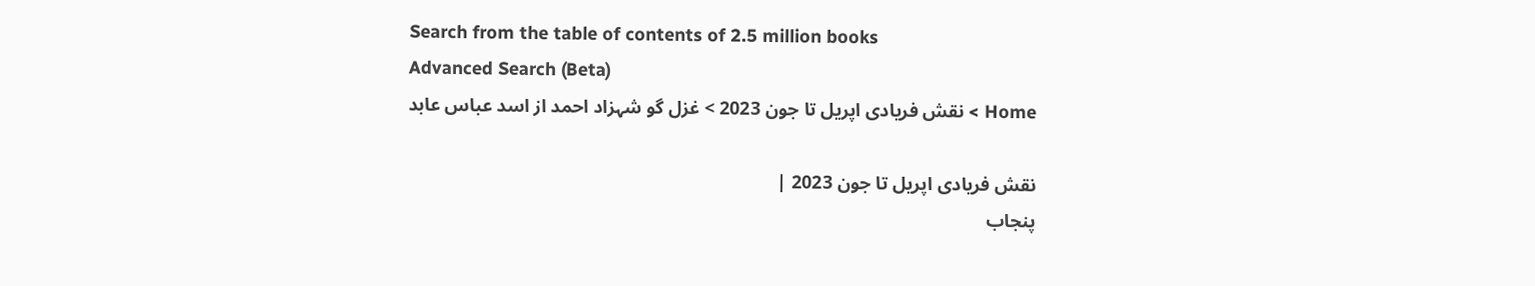Search from the table of contents of 2.5 million books
Advanced Search (Beta)
Home > نقش فریادی اپریل تا جون 2023 > غزل گو شہزاد احمد از اسد عباس عابد

نقش فریادی اپریل تا جون 2023 |
پنجاب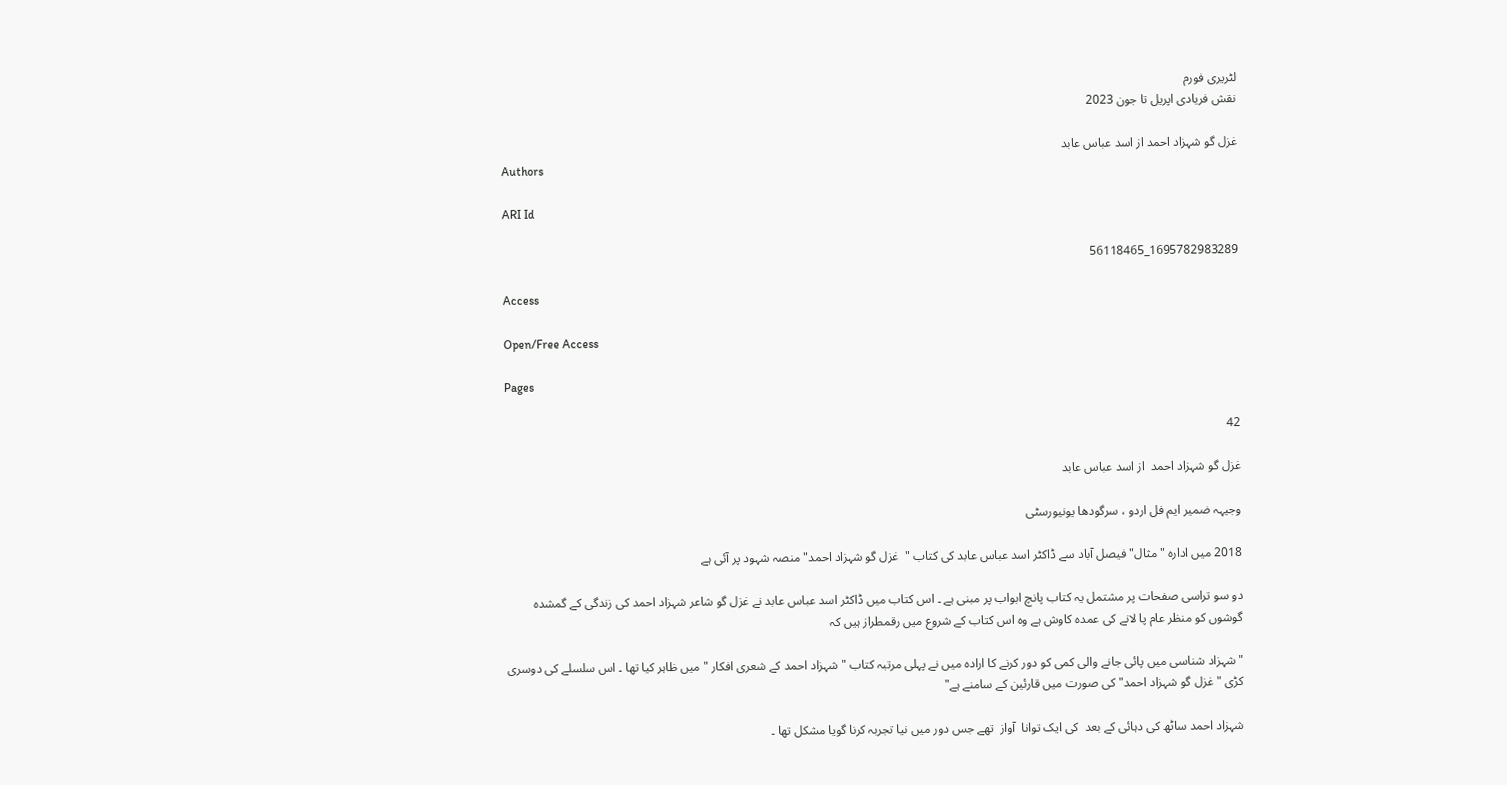لٹریری فورم
نقش فریادی اپریل تا جون 2023

غزل گو شہزاد احمد از اسد عباس عابد
Authors

ARI Id

1695782983289_56118465

Access

Open/Free Access

Pages

42

غزل گو شہزاد احمد  از اسد عباس عابد

وجیہہ ضمیر ایم فل اردو ، سرگودھا یونیورسٹی

2018 میں ادارہ "مثال" فیصل آباد سے ڈاکٹر اسد عباس عابد کی کتاب "  غزل گو شہزاد احمد" منصہ شہود پر آئی ہے

دو سو تراسی صفحات پر مشتمل یہ کتاب پانچ ابواب پر مبنی ہے ۔ اس کتاب میں ڈاکٹر اسد عباس عابد نے غزل گو شاعر شہزاد احمد کی زندگی کے گمشدہ گوشوں کو منظر عام پا لانے کی عمدہ کاوش ہے وہ اس کتاب کے شروع میں رقمطراز ہیں کہ

" شہزاد شناسی میں پائی جانے والی کمی کو دور کرنے کا ارادہ میں نے پہلی مرتبہ کتاب "شہزاد احمد کے شعری افکار " میں ظاہر کیا تھا ۔ اس سلسلے کی دوسری کڑی " غزل گو شہزاد احمد" کی صورت میں قارئین کے سامنے ہے"

شہزاد احمد ساٹھ کی دہائی کے بعد  کی ایک توانا  آواز  تھے جس دور میں نیا تجربہ کرنا گویا مشکل تھا ۔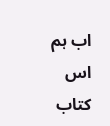اب ہم اس کتاب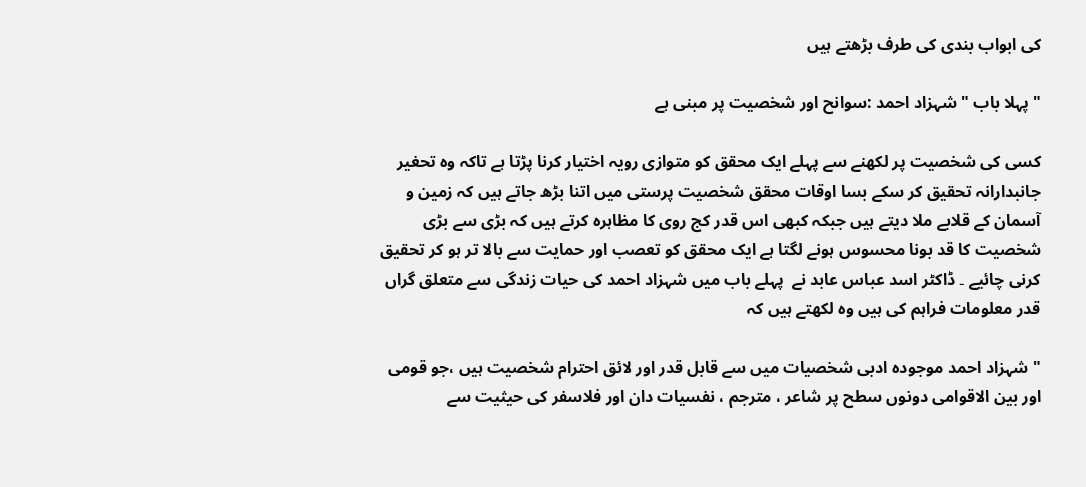کی ابواب بندی کی طرف بڑھتے ہیں

" پہلا باب " شہزاد احمد :سوانح اور شخصیت پر مبنی ہے

کسی کی شخصیت پر لکھنے سے پہلے ایک محقق کو متوازی رویہ اختیار کرنا پڑتا ہے تاکہ وہ تحغیر جانبدارانہ تحقیق کر سکے بسا اوقات محقق شخصیت پرستی میں اتنا بڑھ جاتے ہیں کہ زمین و آسمان کے قلابے ملا دیتے ہیں جبکہ کبھی اس قدر کج روی کا مظاہرہ کرتے ہیں کہ بڑی سے بڑی شخصیت کا قد بونا محسوس ہونے لگتا ہے ایک محقق کو تعصب اور حمایت سے بالا تر ہو کر تحقیق کرنی چائیے ۔ ڈاکٹر اسد عباس عابد نے  پہلے باب میں شہزاد احمد کی حیات زندگی سے متعلق گراں قدر معلومات فراہم کی ہیں وہ لکھتے ہیں کہ

" شہزاد احمد موجودہ ادبی شخصیات میں سے قابل قدر اور لائق احترام شخصیت ہیں ،جو قومی اور بین الاقوامی دونوں سطح پر شاعر ، مترجم ، نفسیات دان اور فلاسفر کی حیثیت سے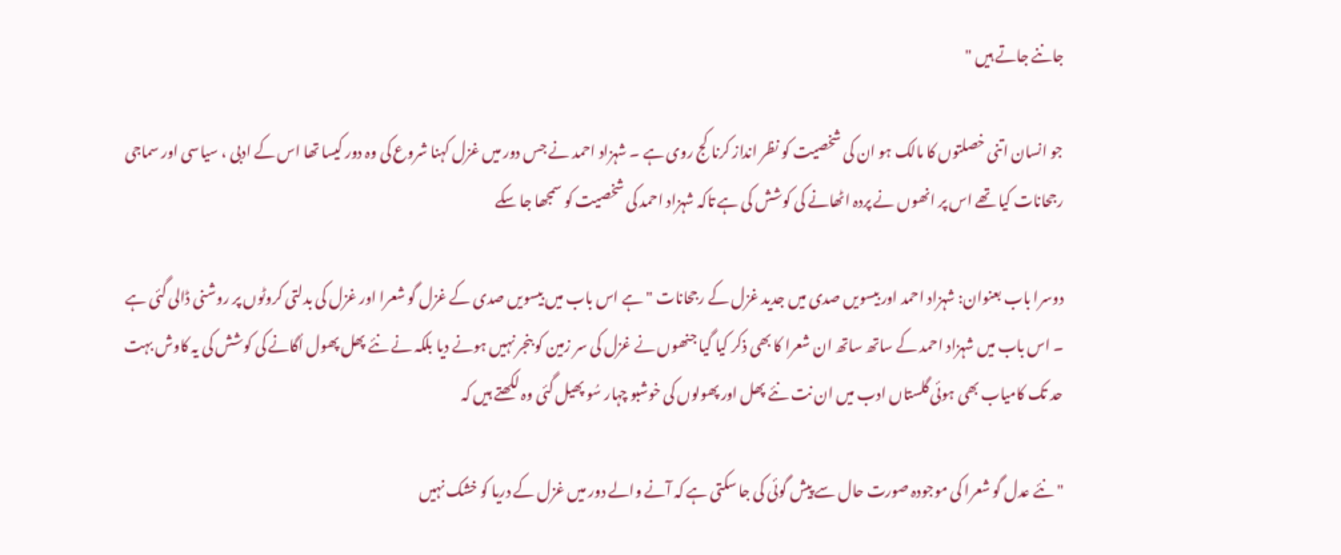جاننے جاتے ہیں "

جو انسان اتنی خصلتوں کا مالک ہو ان کی شخصیت کو نظر انداز کرنا کج روی ہے ۔ شہزاد احمد نے جس دور میں غزل کہنا شروع کی وہ دور کیسا تھا اس کے ادبی ، سیاسی اور سماجی رجحانات کیا تھے اس پر انھوں نے پردہ اٹھانے کی کوشش کی ہے تاکہ شہزاد احمد کی شخصیت کو سمجھا جا سکے

دوسرا باب بعنوان: شہزاد احمد اور بیسویں صدی میں جدید غزل کے رجحانات " ہے اس باب میں بیسویں صدی کے غزل گو شعرا اور غزل کی بدلتی کروٹوں پر روشنی ڈالی گئی ہے ۔ اس باب میں شہزاد احمد کے ساتھ ساتھ ان شعرا کا بھی ذکر کیا گیا جنھوں نے غزل کی سر زمین کو بنجر نہیں ہونے دیا بلکہ نے نئے پھل پھول اُگانے کی کوشش کی یہ کاوش بہت حد تک کامیاب بھی ہوئی گلستاں ادب میں ان نت نئے پھل اور پھولوں کی خوشبو چہار سُو پھیل گئی وہ لکھتے ہیں کہ

" نئے عدل گو شعرا کی موجودہ صورت حال سے پیش گوئی کی جا سکتی ہے کہ آنے والے دور میں غزل کے دریا کو خشک نہیں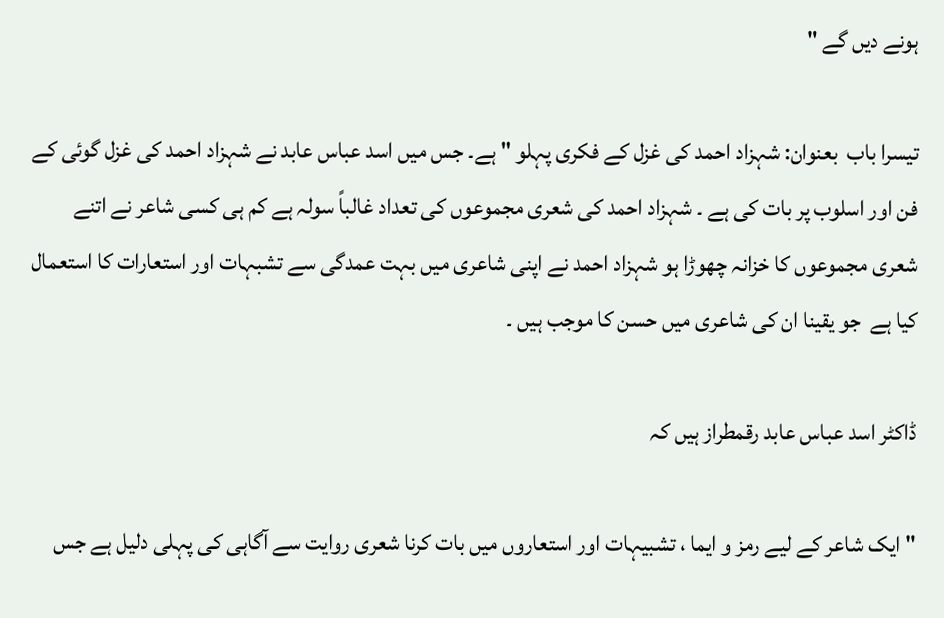ہونے دیں گے "

تیسرا باب  بعنوان: شہزاد احمد کی غزل کے فکری پہلو " ہے۔ جس میں اسد عباس عابد نے شہزاد احمد کی غزل گوئی کے فن اور اسلوب پر بات کی ہے ۔ شہزاد احمد کی شعری مجموعوں کی تعداد غالباً سولہ ہے کم ہی کسی شاعر نے اتنے شعری مجموعوں کا خزانہ چھوڑا ہو شہزاد احمد نے اپنی شاعری میں بہت عمدگی سے تشبہات اور استعارات کا استعمال کیا ہے  جو یقینا ان کی شاعری میں حسن کا موجب ہیں ۔

ڈاکٹر اسد عباس عابد رقمطراز ہیں کہ

" ایک شاعر کے لیے رمز و ایما ، تشبیہات اور استعاروں میں بات کرنا شعری روایت سے آگاہی کی پہلی دلیل ہے جس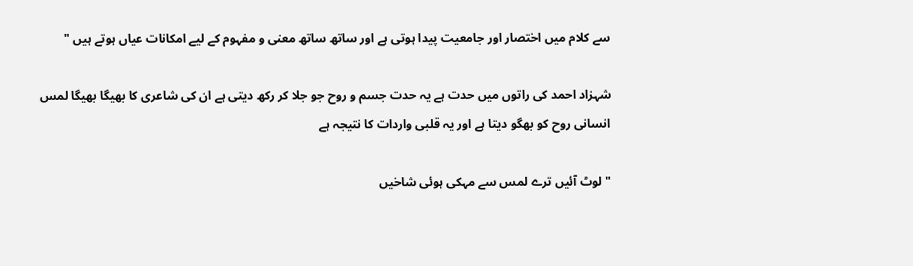سے کلام میں اختصار اور جامعیت پیدا ہوتی ہے اور ساتھ ساتھ معنی و مفہوم کے لیے امکانات عیاں ہوتے ہیں "

شہزاد احمد کی راتوں میں حدت ہے یہ حدت جسم و روح جو جلا کر رکھ دیتی ہے ان کی شاعری کا بھیگا بھیگا لمس انسانی روح کو بھگو دیتا ہے اور یہ قلبی واردات کا نتیجہ ہے

"لوٹ آئیں ترے لمس سے مہکی ہوئی شاخیں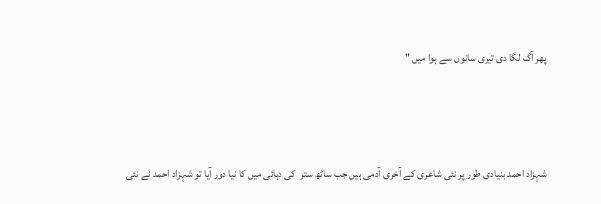پھر آگ لگا دی تیری سانوں سے ہوا میں "



شہزاد احمد بنیادی طور پر نئی شاعری کے آخری آدمی ہیں جب ساٹھ ستر  کی دہائی میں کا نیا دور آیا تو شہزاد احمد نے نئی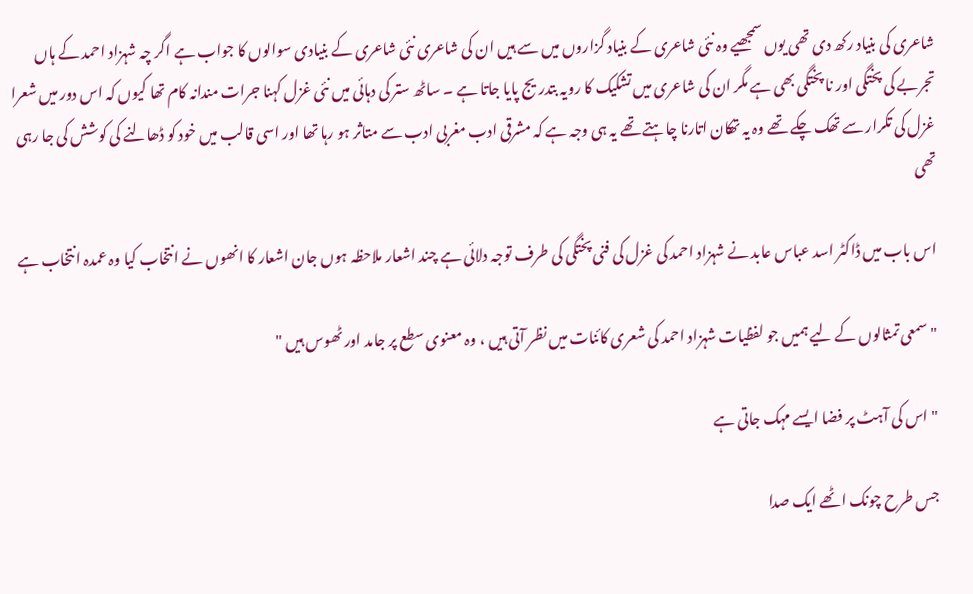شاعری کی بنیاد رکھ دی تھی یوں سمجھیے وہ نئی شاعری کے بنیاد گزاروں میں سے ہیں ان کی شاعری نئی شاعری کے بنیادی سوالوں کا جواب ہے اگر چہ شہزاد احمد کے ہاں تجربے کی پختگی اور نا پختگی بھی ہے مگر ان کی شاعری میں تشکیک کا رویہ بتدریج پایا جاتا ہے ۔ ساٹھ ستر کی دہائی میں نئی غزل کہنا جرات مندانہ کام تھا کیوں کہ اس دور میں شعرا غزل کی تکرار سے تھک چکے تھے وہ یہ تھکان اتارنا چاہتے تھے یہ ہی وجہ ہے کہ مشرقی ادب مغربی ادب سے متاثر ہو رہا تھا اور اسی قالب میں خود کو ڈھالنے کی کوشش کی جا رہی تھی

اس باب میں ڈاکٹر اسد عباس عابد نے شہزاد احمد کی غزل کی فنی پختگی کی طرف توجہ دلائی ہے چند اشعار ملاحظہ ہوں جان اشعار کا انھوں نے انتخاب کیا وہ عمدہ انتخاب ہے

" سمعی تمثالوں کے لیے ہمیں جو لفظیات شہزاد احمد کی شعری کائنات میں نظر آتی ہیں ، وہ معنوی سطع پر جامد اور ٹھوس ہیں "

" اس کی آہٹ پر فضا ایسے مہک جاتی ہے

جس طرح چونک اٹھے ایک صدا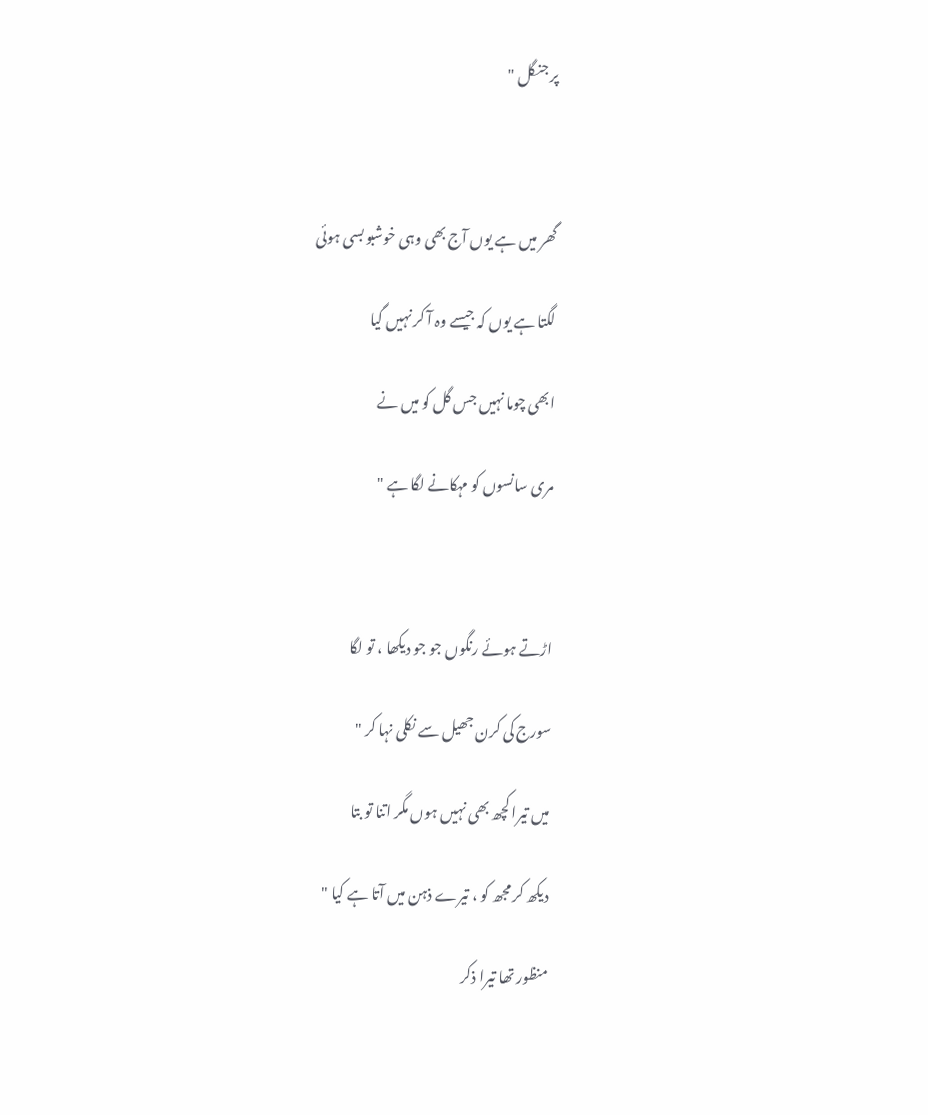پر جنگل "



گھر میں ہے یوں آج بھی وہی خوشبو بسی ہوئی

لگتا ہے یوں کہ جیسے وہ آ کر نہیں گیا

ابھی چوما نہیں جس گل کو میں نے

مری سانسوں کو مہکانے لگا ہے "



اڑتے ہوئے رنگوں جو جو دیکھا ، تو لگا

سورج کی کرن جھیل سے نکلی نہا کر "

میں تیرا کچھ بھی نہیں ہوں مگر اتنا تو بتا

دیکھ کر مجھ کو ، تیرے ذہن میں آتا ہے کیا "

منظور تھا تیرا ذکر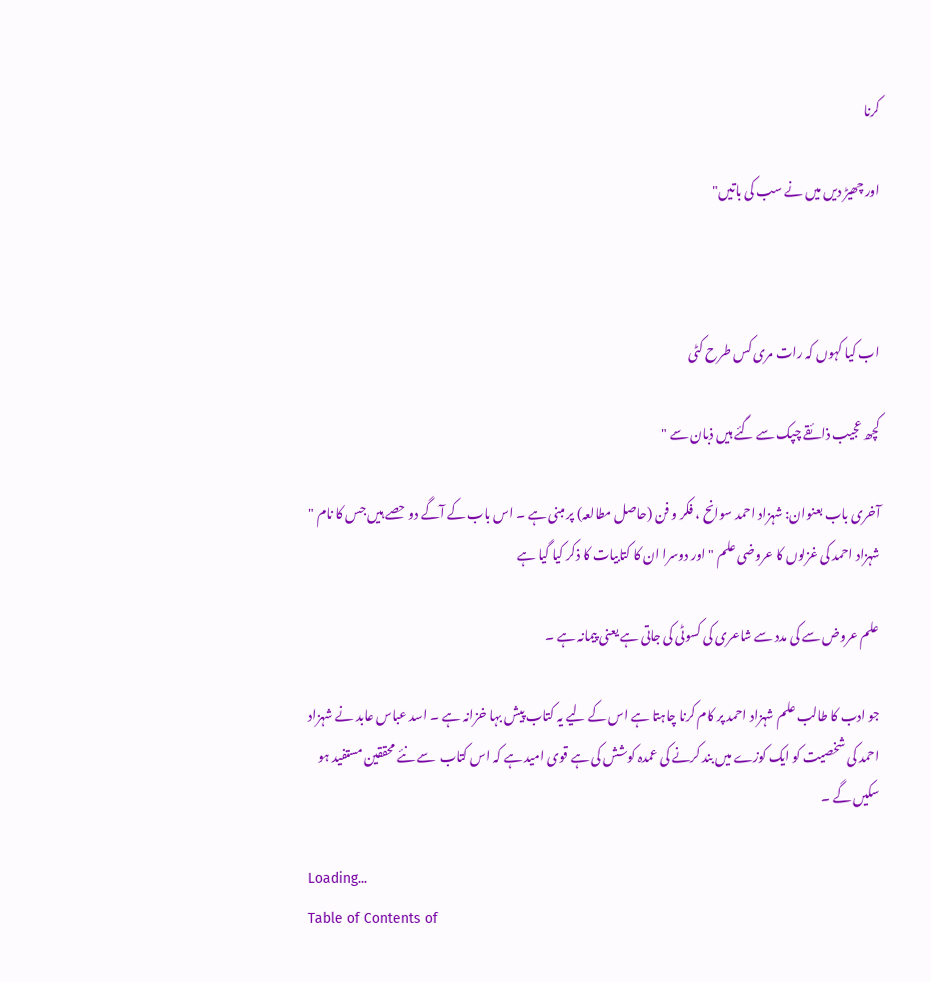کرنا

اور چھیڑ دیں میں نے سب کی باتیں"



اب کیا کہوں کہ رات مری کس طرح کٹی

کچھ عجیب ذائقے چپک سے گئے ہیں ذبان سے "

آخری باب بعنوان: شہزاد احمد سوانح ، فکر و فن (حاصل مطالعہ) پر مبنی ہے ۔ اس باب کے آگے دو حصے ہیں جس کا نام " شہزاد احمد کی غزلوں کا عروضی علم " اور دوسرا ان کا کتابیات کا ذکر کیا گیا ہے

علم عروض سے کی مدد سے شاعری کی کسوٹی کی جاتی ہے یعنی پیمانہ ہے ۔

جو ادب کا طالب علم شہزاد احمد پر کام کرنا چاہتا ہے اس کے لیے یہ کتاب پیش بہا خزانہ ہے ۔ اسد عباس عابد نے شہزاد احمد کی شخصیت کو ایک کوزے میں بند کرنے کی عمدہ کوشش کی ہے قوی امید ہے کہ اس کتاب  سے نئے محققین مستفید ہو سکیں گے ۔

Loading...
Table of Contents of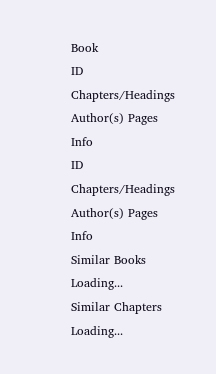Book
ID Chapters/Headings Author(s) Pages Info
ID Chapters/Headings Author(s) Pages Info
Similar Books
Loading...
Similar Chapters
Loading...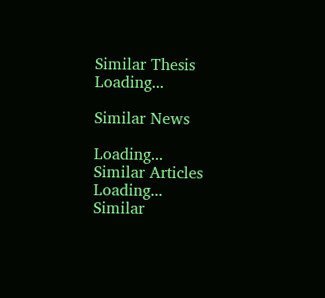Similar Thesis
Loading...

Similar News

Loading...
Similar Articles
Loading...
Similar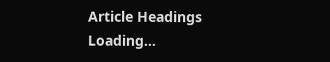Article Headings
Loading...